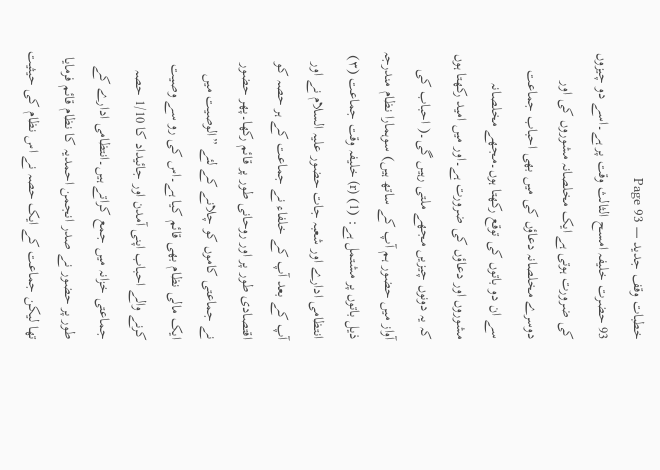خطبات وقف جدید — Page 93
93 حضرت خلیفہ امسح الثالث وقت پر ہے۔اسے دو چیزوں کی ضرورت ہوتی ہے ایک مخلصانہ مشوروں کی اور دوسرے مخلصانہ دعاؤں کی میں بھی احباب جماعت سے ان دو باتوں کی توقع رکھتا ہوں۔مجھے مخلصانہ مشوروں اور دعاؤں کی ضرورت ہے۔اور میں امید رکھتا ہوں کہ یہ دونوں چیزیں مجھے ملتی رہیں گی۔( احباب کی آواز میں حضور ہم آپ کے ساتھ ہیں) سوہمارا نظام مندرجہ ذیل باتوں پر مشتمل ہے: (1) (r) خلیفہ وقت جماعت (۳) انتظامی ادارے اور شعبہ جات حضور علیہ السلام نے اور آپ کے بعد آپ کے خلفاء نے جماعت کے ہر حصہ کو اقتصادی طور پر اور روحانی طور پر قائم رکھا۔پھر حضور نے جماعتی کاموں کو چلانے کے لئے ”الوصیت میں ایک مالی نظام بھی قائم کیا ہے۔اس کی رو سے وصیت کرنے والے احباب اپنی آمدن اور جائیداد کا 1/10 حصہ جماعتی خزانہ میں جمع کراتے ہیں۔انتظامی ادارے کے طور پر حضور نے صدر انجمن احمدیہ کا نظام قائم فرمایا تھا لیکن جماعت کے ایک حصہ نے اس نظام کی حیثیت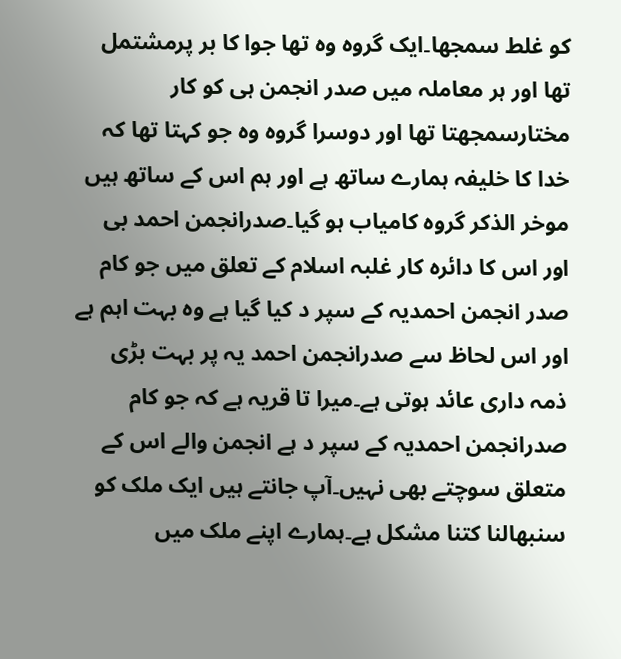کو غلط سمجھا۔ایک گروہ وہ تھا جوا کا بر پرمشتمل تھا اور ہر معاملہ میں صدر انجمن ہی کو کار مختارسمجھتا تھا اور دوسرا گروہ وہ جو کہتا تھا کہ خدا کا خلیفہ ہمارے ساتھ ہے اور ہم اس کے ساتھ ہیں موخر الذکر گروہ کامیاب ہو گیا۔صدرانجمن احمد بی اور اس کا دائرہ کار غلبہ اسلام کے تعلق میں جو کام صدر انجمن احمدیہ کے سپر د کیا گیا ہے وہ بہت اہم ہے اور اس لحاظ سے صدرانجمن احمد یہ پر بہت بڑی ذمہ داری عائد ہوتی ہے۔میرا تا قریہ ہے کہ جو کام صدرانجمن احمدیہ کے سپر د ہے انجمن والے اس کے متعلق سوچتے بھی نہیں۔آپ جانتے ہیں ایک ملک کو سنبھالنا کتنا مشکل ہے۔ہمارے اپنے ملک میں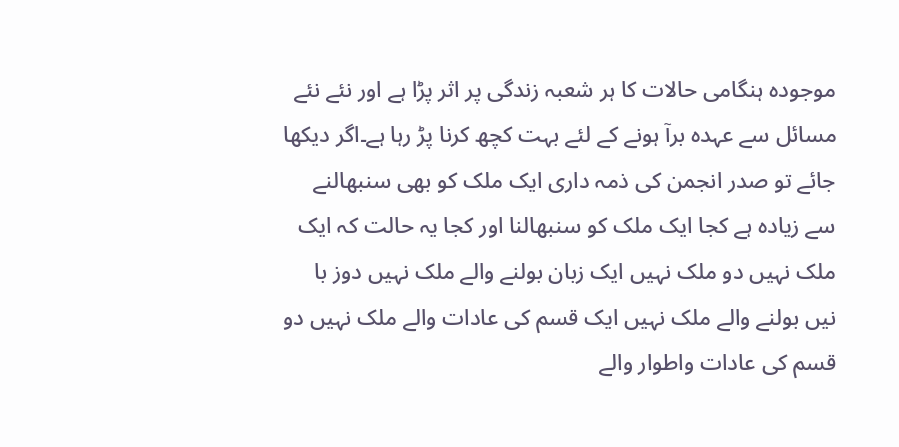موجودہ ہنگامی حالات کا ہر شعبہ زندگی پر اثر پڑا ہے اور نئے نئے مسائل سے عہدہ برآ ہونے کے لئے بہت کچھ کرنا پڑ رہا ہے۔اگر دیکھا جائے تو صدر انجمن کی ذمہ داری ایک ملک کو بھی سنبھالنے سے زیادہ ہے کجا ایک ملک کو سنبھالنا اور کجا یہ حالت کہ ایک ملک نہیں دو ملک نہیں ایک زبان بولنے والے ملک نہیں دوز با نیں بولنے والے ملک نہیں ایک قسم کی عادات والے ملک نہیں دو قسم کی عادات واطوار والے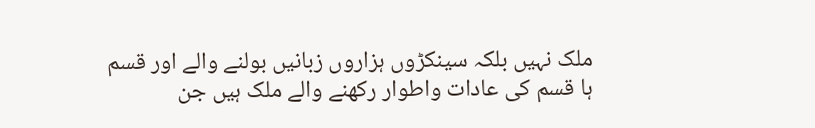ملک نہیں بلکہ سینکڑوں ہزاروں زبانیں بولنے والے اور قسم ہا قسم کی عادات واطوار رکھنے والے ملک ہیں جن